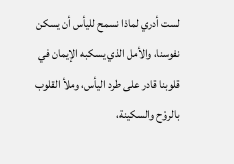لست أدري لماذا نسمح لليأس أن يسكن نفوسنا، والأمل الذي يسكبه الإيمان في قلوبنا قادر على طرد اليأس، وملأ القلوب بالروْح والسكينة،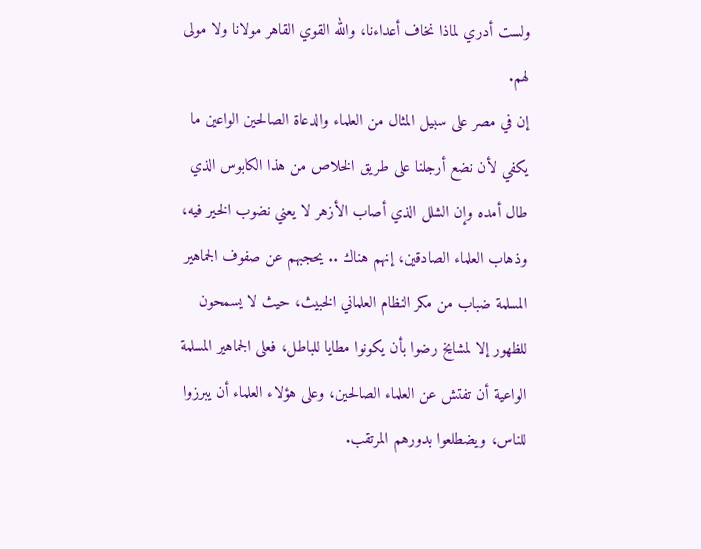ولست أدري لماذا نخاف أعداءنا، والله القوي القاهر مولانا ولا مولى لهم.
إن في مصر على سبيل المثال من العلماء والدعاة الصالحين الواعين ما يكفي لأن نضع أرجلنا على طريق الخلاص من هذا الكابوس الذي طال أمده وإن الشلل الذي أصاب الأزهر لا يعني نضوب الخير فيه، وذهاب العلماء الصادقين، إنهم هناك .. يحجبهم عن صفوف الجماهير المسلمة ضباب من مكر النظام العلماني الخبيث، حيث لا يسمحون للظهور إلا لمشايخ رضوا بأن يكونوا مطايا للباطل، فعلى الجماهير المسلمة الواعية أن تفتش عن العلماء الصالحين، وعلى هؤلاء العلماء أن يبرزوا للناس، ويضطلعوا بدورهم المرتقب.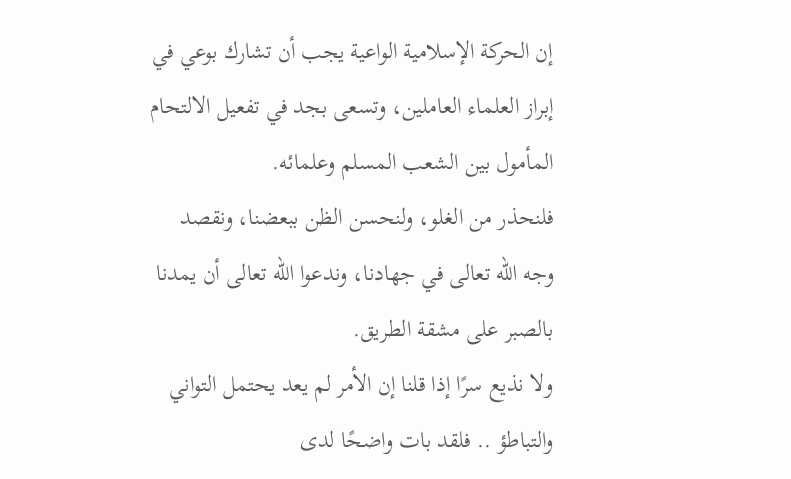إن الحركة الإسلامية الواعية يجب أن تشارك بوعي في إبراز العلماء العاملين، وتسعى بجد في تفعيل الالتحام المأمول بين الشعب المسلم وعلمائه.
فلنحذر من الغلو، ولنحسن الظن ببعضنا، ونقصد وجه الله تعالى في جهادنا، وندعوا الله تعالى أن يمدنا بالصبر على مشقة الطريق.
ولا نذيع سرًا إذا قلنا إن الأمر لم يعد يحتمل التواني والتباطؤ .. فلقد بات واضحًا لدى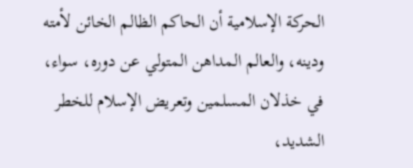الحركة الإسلامية أن الحاكم الظالم الخائن لأمته ودينه، والعالم المداهن المتولي عن دوره، سواء، في خذلان المسلمين وتعريض الإسلام للخطر الشديد،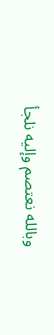وبالله نعتصم وإليه نلجأ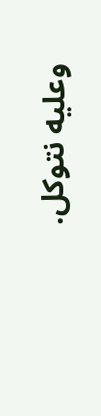وعليه نتوكل.